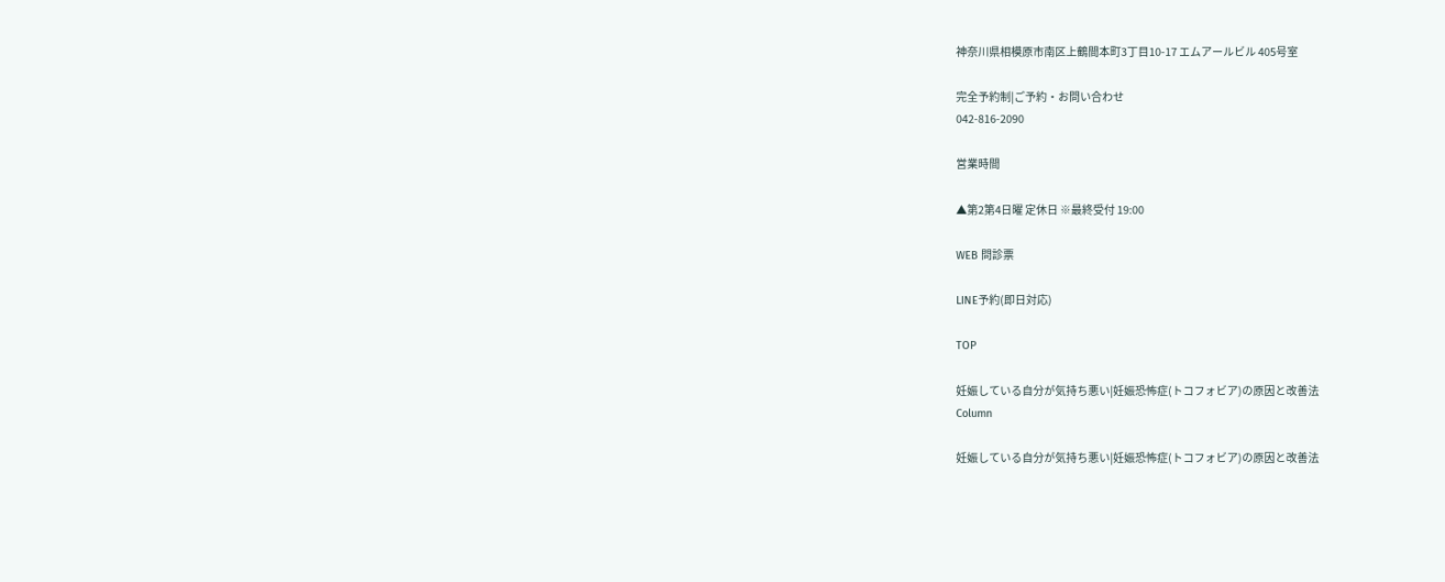神奈川県相模原市南区上鶴間本町3丁目10-17 エムアールビル 405号室

完全予約制|ご予約・お問い合わせ
042-816-2090

営業時間

▲第2第4日曜 定休日 ※最終受付 19:00

WEB 問診票

LINE予約(即日対応)

TOP

妊娠している自分が気持ち悪い|妊娠恐怖症(トコフォビア)の原因と改善法
Column

妊娠している自分が気持ち悪い|妊娠恐怖症(トコフォビア)の原因と改善法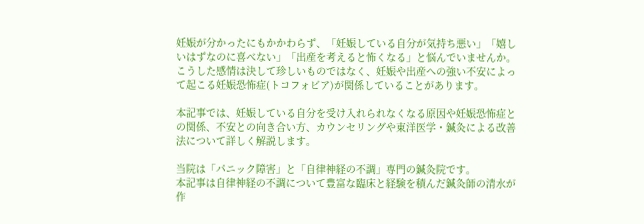妊娠が分かったにもかかわらず、「妊娠している自分が気持ち悪い」「嬉しいはずなのに喜べない」「出産を考えると怖くなる」と悩んでいませんか。こうした感情は決して珍しいものではなく、妊娠や出産への強い不安によって起こる妊娠恐怖症(トコフォビア)が関係していることがあります。

本記事では、妊娠している自分を受け入れられなくなる原因や妊娠恐怖症との関係、不安との向き合い方、カウンセリングや東洋医学・鍼灸による改善法について詳しく解説します。

当院は「パニック障害」と「自律神経の不調」専門の鍼灸院です。
本記事は自律神経の不調について豊富な臨床と経験を積んだ鍼灸師の清水が作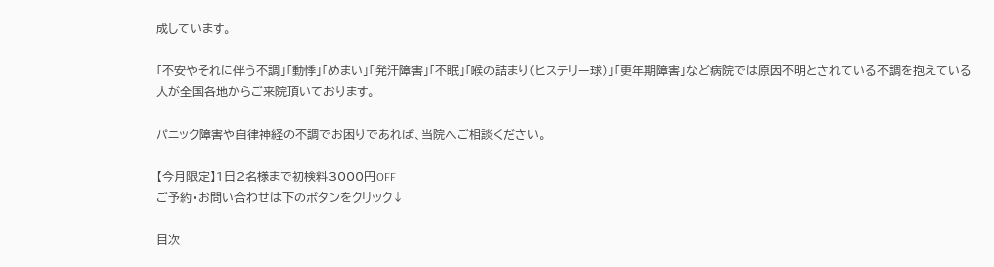成しています。

「不安やそれに伴う不調」「動悸」「めまい」「発汗障害」「不眠」「喉の詰まり(ヒステリー球)」「更年期障害」など病院では原因不明とされている不調を抱えている人が全国各地からご来院頂いております。

パニック障害や自律神経の不調でお困りであれば、当院へご相談ください。

【今月限定】1日2名様まで初検料3000円OFF
ご予約・お問い合わせは下のボタンをクリック↓

目次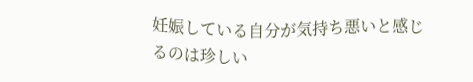妊娠している自分が気持ち悪いと感じるのは珍しい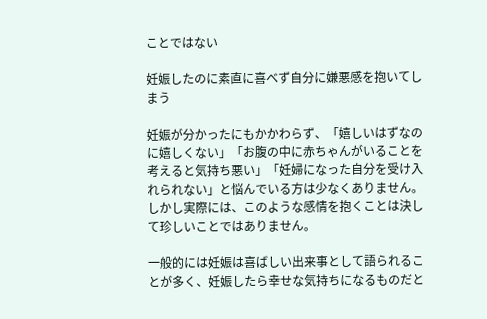ことではない

妊娠したのに素直に喜べず自分に嫌悪感を抱いてしまう

妊娠が分かったにもかかわらず、「嬉しいはずなのに嬉しくない」「お腹の中に赤ちゃんがいることを考えると気持ち悪い」「妊婦になった自分を受け入れられない」と悩んでいる方は少なくありません。しかし実際には、このような感情を抱くことは決して珍しいことではありません。

一般的には妊娠は喜ばしい出来事として語られることが多く、妊娠したら幸せな気持ちになるものだと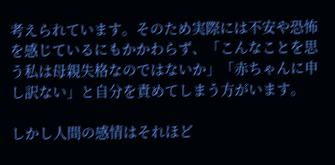考えられています。そのため実際には不安や恐怖を感じているにもかかわらず、「こんなことを思う私は母親失格なのではないか」「赤ちゃんに申し訳ない」と自分を責めてしまう方がいます。

しかし人間の感情はそれほど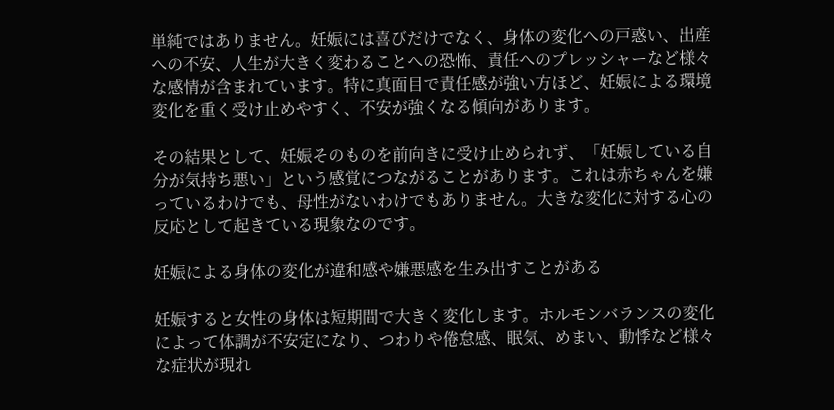単純ではありません。妊娠には喜びだけでなく、身体の変化への戸惑い、出産への不安、人生が大きく変わることへの恐怖、責任へのプレッシャーなど様々な感情が含まれています。特に真面目で責任感が強い方ほど、妊娠による環境変化を重く受け止めやすく、不安が強くなる傾向があります。

その結果として、妊娠そのものを前向きに受け止められず、「妊娠している自分が気持ち悪い」という感覚につながることがあります。これは赤ちゃんを嫌っているわけでも、母性がないわけでもありません。大きな変化に対する心の反応として起きている現象なのです。

妊娠による身体の変化が違和感や嫌悪感を生み出すことがある

妊娠すると女性の身体は短期間で大きく変化します。ホルモンバランスの変化によって体調が不安定になり、つわりや倦怠感、眠気、めまい、動悸など様々な症状が現れ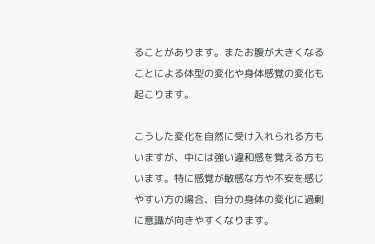ることがあります。またお腹が大きくなることによる体型の変化や身体感覚の変化も起こります。

こうした変化を自然に受け入れられる方もいますが、中には強い違和感を覚える方もいます。特に感覚が敏感な方や不安を感じやすい方の場合、自分の身体の変化に過剰に意識が向きやすくなります。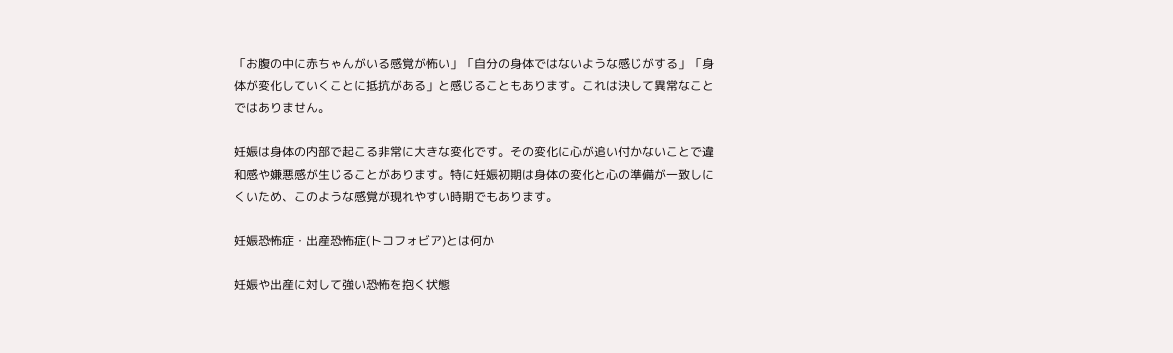「お腹の中に赤ちゃんがいる感覚が怖い」「自分の身体ではないような感じがする」「身体が変化していくことに抵抗がある」と感じることもあります。これは決して異常なことではありません。

妊娠は身体の内部で起こる非常に大きな変化です。その変化に心が追い付かないことで違和感や嫌悪感が生じることがあります。特に妊娠初期は身体の変化と心の準備が一致しにくいため、このような感覚が現れやすい時期でもあります。

妊娠恐怖症・出産恐怖症(トコフォビア)とは何か

妊娠や出産に対して強い恐怖を抱く状態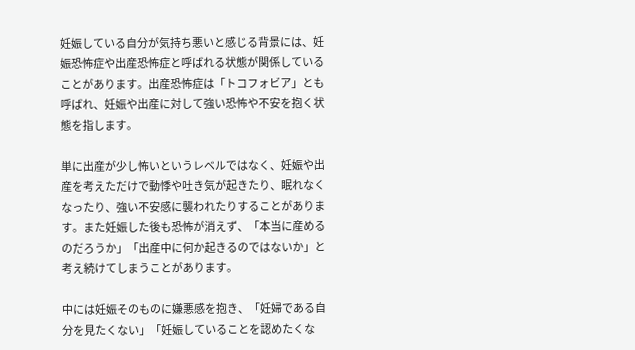妊娠している自分が気持ち悪いと感じる背景には、妊娠恐怖症や出産恐怖症と呼ばれる状態が関係していることがあります。出産恐怖症は「トコフォビア」とも呼ばれ、妊娠や出産に対して強い恐怖や不安を抱く状態を指します。

単に出産が少し怖いというレベルではなく、妊娠や出産を考えただけで動悸や吐き気が起きたり、眠れなくなったり、強い不安感に襲われたりすることがあります。また妊娠した後も恐怖が消えず、「本当に産めるのだろうか」「出産中に何か起きるのではないか」と考え続けてしまうことがあります。

中には妊娠そのものに嫌悪感を抱き、「妊婦である自分を見たくない」「妊娠していることを認めたくな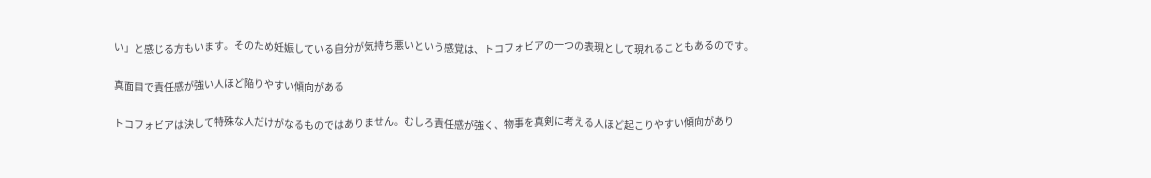い」と感じる方もいます。そのため妊娠している自分が気持ち悪いという感覚は、トコフォビアの一つの表現として現れることもあるのです。

真面目で責任感が強い人ほど陥りやすい傾向がある

トコフォビアは決して特殊な人だけがなるものではありません。むしろ責任感が強く、物事を真剣に考える人ほど起こりやすい傾向があり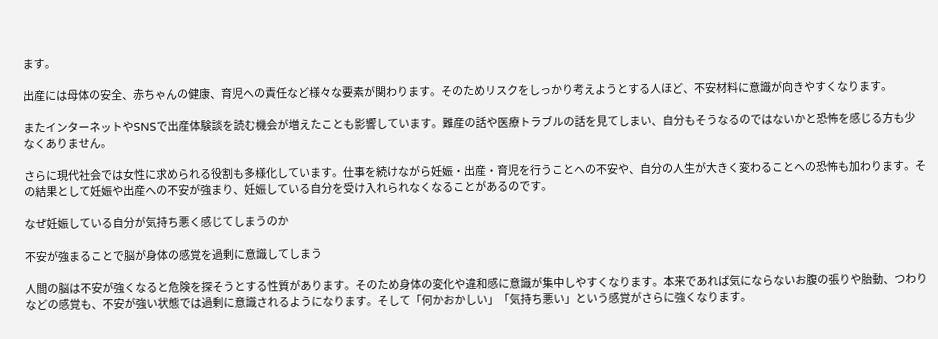ます。

出産には母体の安全、赤ちゃんの健康、育児への責任など様々な要素が関わります。そのためリスクをしっかり考えようとする人ほど、不安材料に意識が向きやすくなります。

またインターネットやSNSで出産体験談を読む機会が増えたことも影響しています。難産の話や医療トラブルの話を見てしまい、自分もそうなるのではないかと恐怖を感じる方も少なくありません。

さらに現代社会では女性に求められる役割も多様化しています。仕事を続けながら妊娠・出産・育児を行うことへの不安や、自分の人生が大きく変わることへの恐怖も加わります。その結果として妊娠や出産への不安が強まり、妊娠している自分を受け入れられなくなることがあるのです。

なぜ妊娠している自分が気持ち悪く感じてしまうのか

不安が強まることで脳が身体の感覚を過剰に意識してしまう

人間の脳は不安が強くなると危険を探そうとする性質があります。そのため身体の変化や違和感に意識が集中しやすくなります。本来であれば気にならないお腹の張りや胎動、つわりなどの感覚も、不安が強い状態では過剰に意識されるようになります。そして「何かおかしい」「気持ち悪い」という感覚がさらに強くなります。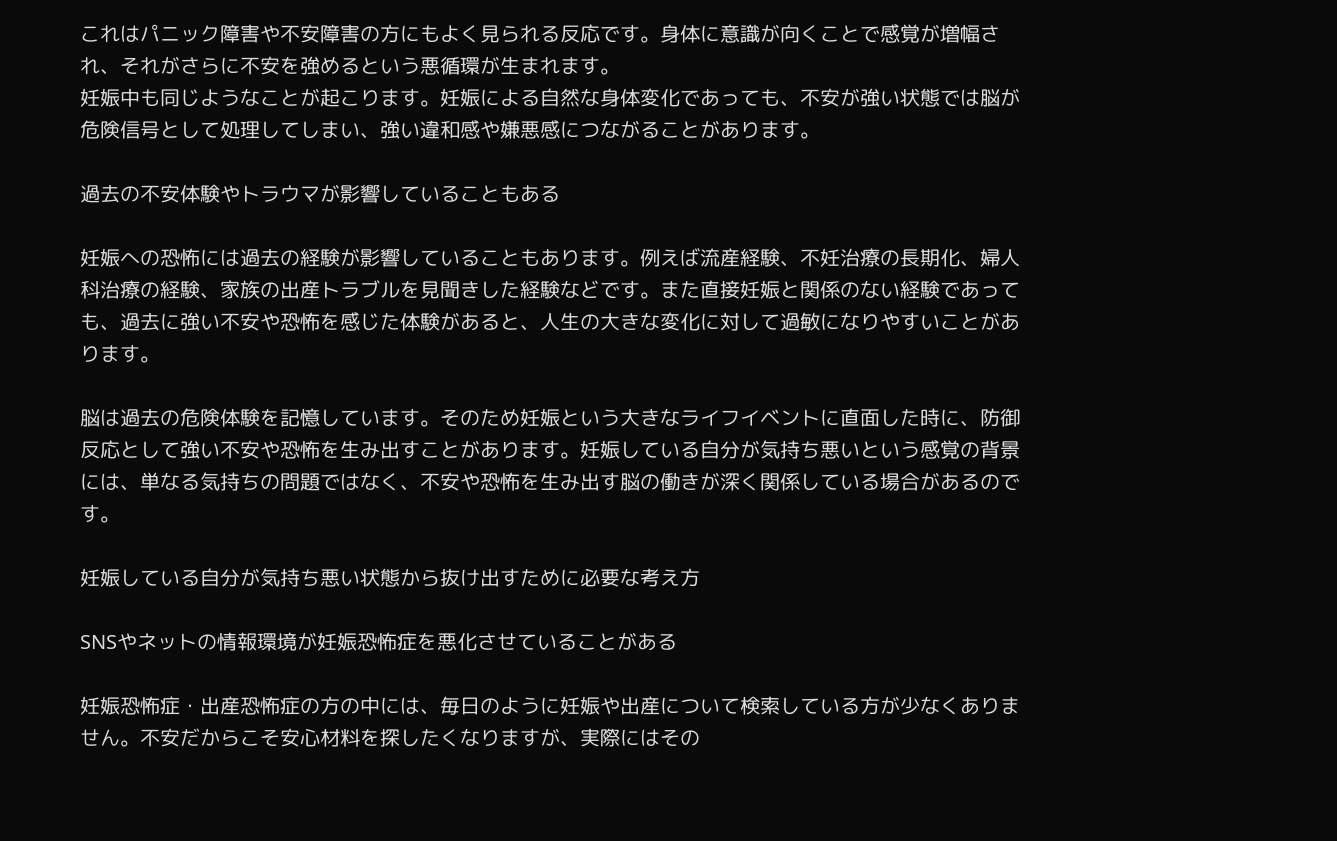これはパニック障害や不安障害の方にもよく見られる反応です。身体に意識が向くことで感覚が増幅され、それがさらに不安を強めるという悪循環が生まれます。
妊娠中も同じようなことが起こります。妊娠による自然な身体変化であっても、不安が強い状態では脳が危険信号として処理してしまい、強い違和感や嫌悪感につながることがあります。

過去の不安体験やトラウマが影響していることもある

妊娠への恐怖には過去の経験が影響していることもあります。例えば流産経験、不妊治療の長期化、婦人科治療の経験、家族の出産トラブルを見聞きした経験などです。また直接妊娠と関係のない経験であっても、過去に強い不安や恐怖を感じた体験があると、人生の大きな変化に対して過敏になりやすいことがあります。

脳は過去の危険体験を記憶しています。そのため妊娠という大きなライフイベントに直面した時に、防御反応として強い不安や恐怖を生み出すことがあります。妊娠している自分が気持ち悪いという感覚の背景には、単なる気持ちの問題ではなく、不安や恐怖を生み出す脳の働きが深く関係している場合があるのです。

妊娠している自分が気持ち悪い状態から抜け出すために必要な考え方

SNSやネットの情報環境が妊娠恐怖症を悪化させていることがある

妊娠恐怖症・出産恐怖症の方の中には、毎日のように妊娠や出産について検索している方が少なくありません。不安だからこそ安心材料を探したくなりますが、実際にはその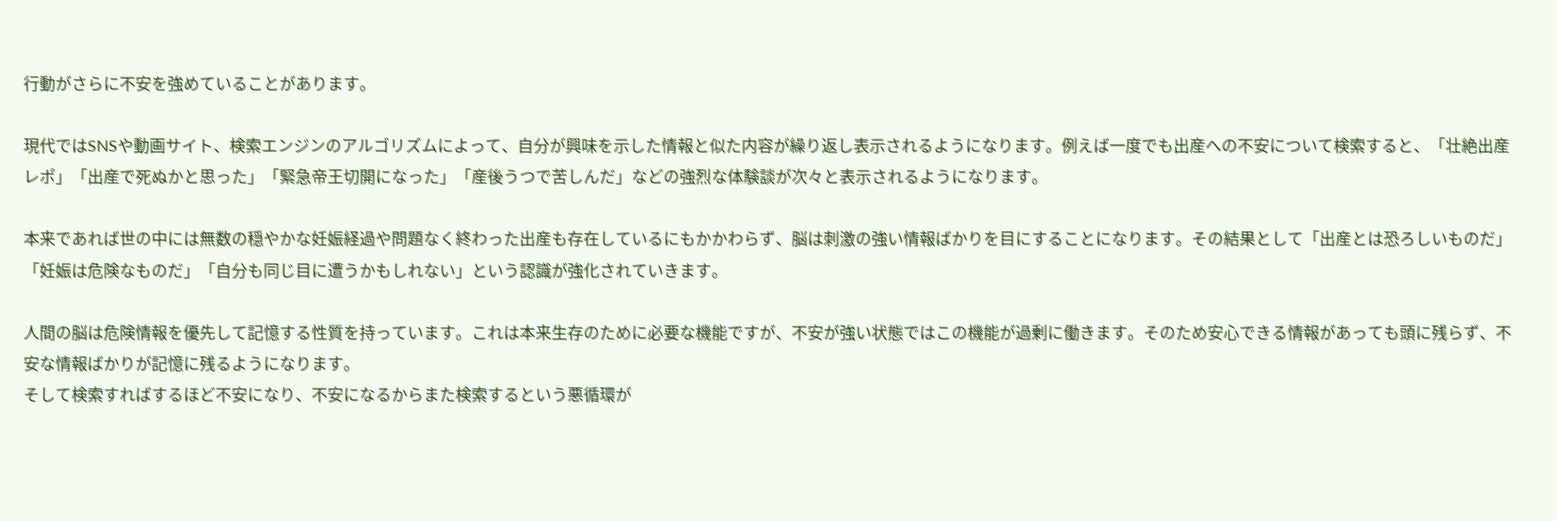行動がさらに不安を強めていることがあります。

現代ではSNSや動画サイト、検索エンジンのアルゴリズムによって、自分が興味を示した情報と似た内容が繰り返し表示されるようになります。例えば一度でも出産への不安について検索すると、「壮絶出産レポ」「出産で死ぬかと思った」「緊急帝王切開になった」「産後うつで苦しんだ」などの強烈な体験談が次々と表示されるようになります。

本来であれば世の中には無数の穏やかな妊娠経過や問題なく終わった出産も存在しているにもかかわらず、脳は刺激の強い情報ばかりを目にすることになります。その結果として「出産とは恐ろしいものだ」「妊娠は危険なものだ」「自分も同じ目に遭うかもしれない」という認識が強化されていきます。

人間の脳は危険情報を優先して記憶する性質を持っています。これは本来生存のために必要な機能ですが、不安が強い状態ではこの機能が過剰に働きます。そのため安心できる情報があっても頭に残らず、不安な情報ばかりが記憶に残るようになります。
そして検索すればするほど不安になり、不安になるからまた検索するという悪循環が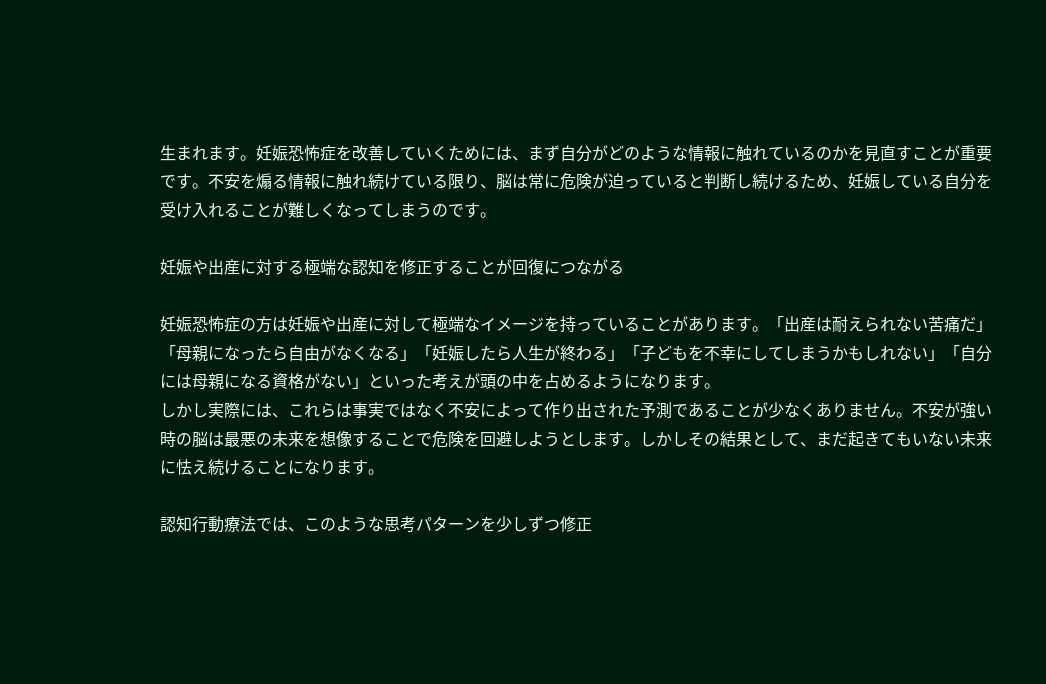生まれます。妊娠恐怖症を改善していくためには、まず自分がどのような情報に触れているのかを見直すことが重要です。不安を煽る情報に触れ続けている限り、脳は常に危険が迫っていると判断し続けるため、妊娠している自分を受け入れることが難しくなってしまうのです。

妊娠や出産に対する極端な認知を修正することが回復につながる

妊娠恐怖症の方は妊娠や出産に対して極端なイメージを持っていることがあります。「出産は耐えられない苦痛だ」「母親になったら自由がなくなる」「妊娠したら人生が終わる」「子どもを不幸にしてしまうかもしれない」「自分には母親になる資格がない」といった考えが頭の中を占めるようになります。
しかし実際には、これらは事実ではなく不安によって作り出された予測であることが少なくありません。不安が強い時の脳は最悪の未来を想像することで危険を回避しようとします。しかしその結果として、まだ起きてもいない未来に怯え続けることになります。

認知行動療法では、このような思考パターンを少しずつ修正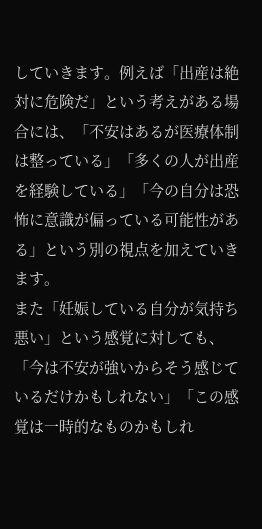していきます。例えば「出産は絶対に危険だ」という考えがある場合には、「不安はあるが医療体制は整っている」「多くの人が出産を経験している」「今の自分は恐怖に意識が偏っている可能性がある」という別の視点を加えていきます。
また「妊娠している自分が気持ち悪い」という感覚に対しても、「今は不安が強いからそう感じているだけかもしれない」「この感覚は一時的なものかもしれ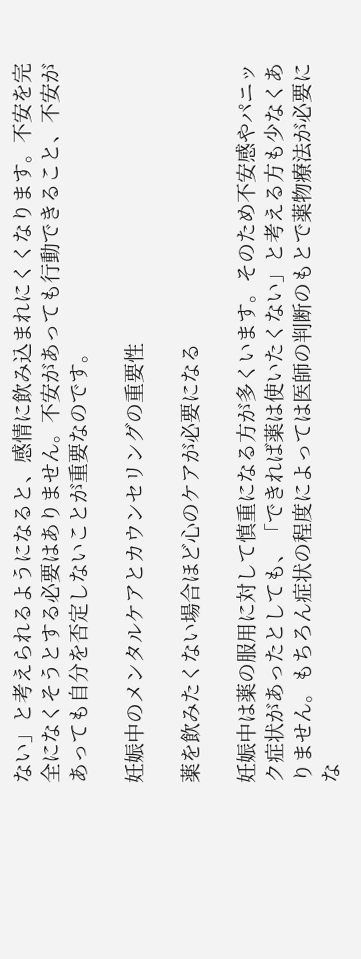ない」と考えられるようになると、感情に飲み込まれにくくなります。不安を完全になくそうとする必要はありません。不安があっても行動できること、不安があっても自分を否定しないことが重要なのです。

妊娠中のメンタルケアとカウンセリングの重要性

薬を飲みたくない場合ほど心のケアが必要になる

妊娠中は薬の服用に対して慎重になる方が多くいます。そのため不安感やパニック症状があったとしても、「できれば薬は使いたくない」と考える方も少なくありません。もちろん症状の程度によっては医師の判断のもとで薬物療法が必要にな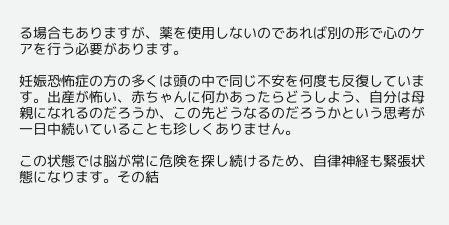る場合もありますが、薬を使用しないのであれば別の形で心のケアを行う必要があります。

妊娠恐怖症の方の多くは頭の中で同じ不安を何度も反復しています。出産が怖い、赤ちゃんに何かあったらどうしよう、自分は母親になれるのだろうか、この先どうなるのだろうかという思考が一日中続いていることも珍しくありません。

この状態では脳が常に危険を探し続けるため、自律神経も緊張状態になります。その結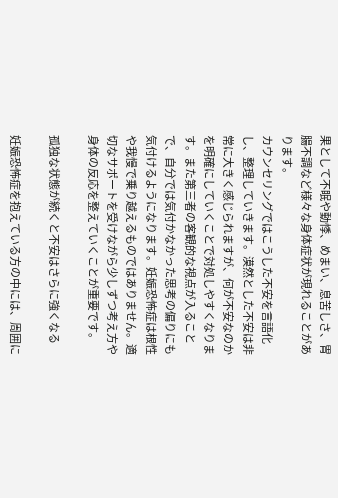果として不眠や動悸、めまい、息苦しさ、胃腸不調など様々な身体症状が現れることがあります。
カウンセリングではこうした不安を言語化し、整理していきます。漠然とした不安は非常に大きく感じられますが、何が不安なのかを明確にしていくことで対処しやすくなります。また第三者の客観的な視点が入ることで、自分では気付かなかった思考の偏りにも気付けるようになります。妊娠恐怖症は根性や我慢で乗り越えるものではありません。適切なサポートを受けながら少しずつ考え方や身体の反応を整えていくことが重要です。

孤独な状態が続くと不安はさらに強くなる

妊娠恐怖症を抱えている方の中には、周囲に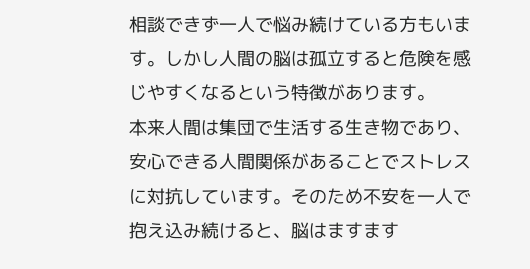相談できず一人で悩み続けている方もいます。しかし人間の脳は孤立すると危険を感じやすくなるという特徴があります。
本来人間は集団で生活する生き物であり、安心できる人間関係があることでストレスに対抗しています。そのため不安を一人で抱え込み続けると、脳はますます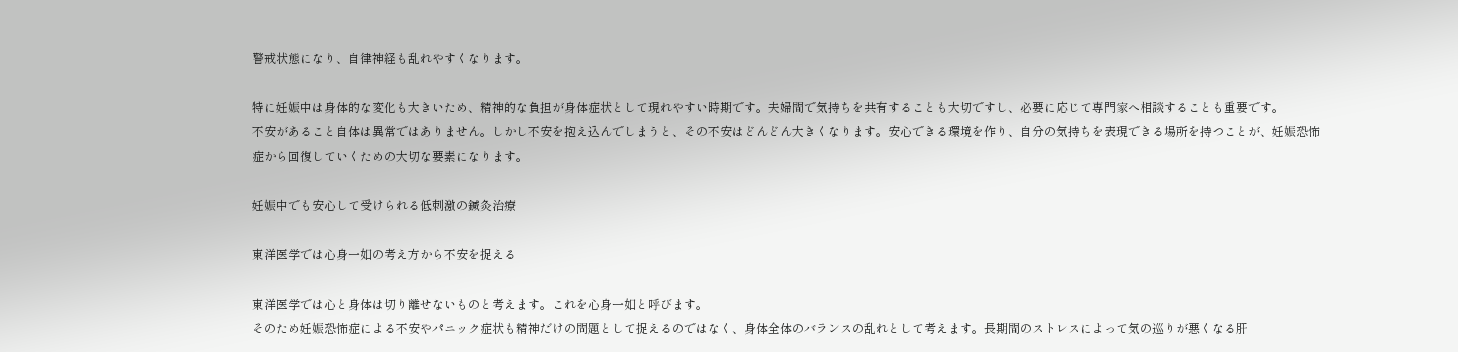警戒状態になり、自律神経も乱れやすくなります。

特に妊娠中は身体的な変化も大きいため、精神的な負担が身体症状として現れやすい時期です。夫婦間で気持ちを共有することも大切ですし、必要に応じて専門家へ相談することも重要です。
不安があること自体は異常ではありません。しかし不安を抱え込んでしまうと、その不安はどんどん大きくなります。安心できる環境を作り、自分の気持ちを表現できる場所を持つことが、妊娠恐怖症から回復していくための大切な要素になります。

妊娠中でも安心して受けられる低刺激の鍼灸治療

東洋医学では心身一如の考え方から不安を捉える

東洋医学では心と身体は切り離せないものと考えます。これを心身一如と呼びます。
そのため妊娠恐怖症による不安やパニック症状も精神だけの問題として捉えるのではなく、身体全体のバランスの乱れとして考えます。長期間のストレスによって気の巡りが悪くなる肝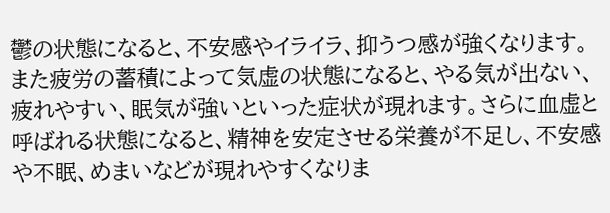鬱の状態になると、不安感やイライラ、抑うつ感が強くなります。
また疲労の蓄積によって気虚の状態になると、やる気が出ない、疲れやすい、眠気が強いといった症状が現れます。さらに血虚と呼ばれる状態になると、精神を安定させる栄養が不足し、不安感や不眠、めまいなどが現れやすくなりま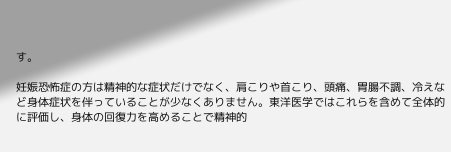す。

妊娠恐怖症の方は精神的な症状だけでなく、肩こりや首こり、頭痛、胃腸不調、冷えなど身体症状を伴っていることが少なくありません。東洋医学ではこれらを含めて全体的に評価し、身体の回復力を高めることで精神的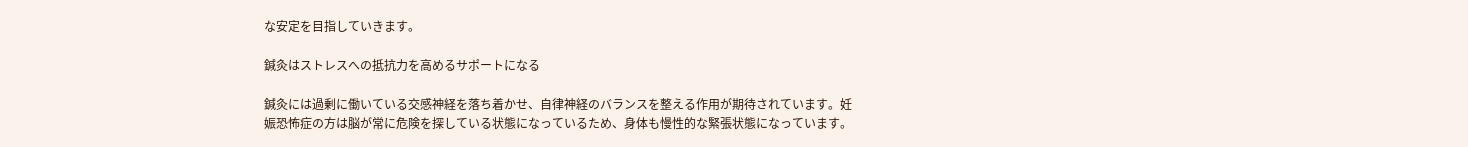な安定を目指していきます。

鍼灸はストレスへの抵抗力を高めるサポートになる

鍼灸には過剰に働いている交感神経を落ち着かせ、自律神経のバランスを整える作用が期待されています。妊娠恐怖症の方は脳が常に危険を探している状態になっているため、身体も慢性的な緊張状態になっています。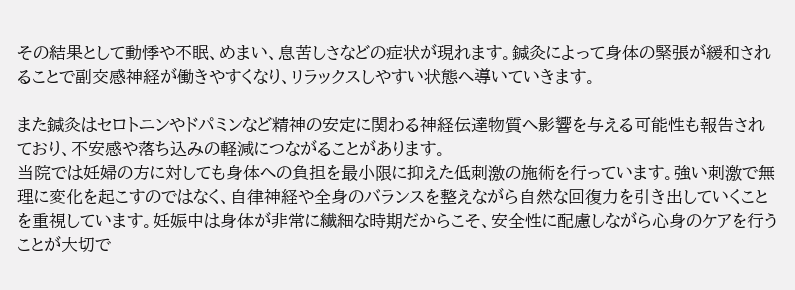その結果として動悸や不眠、めまい、息苦しさなどの症状が現れます。鍼灸によって身体の緊張が緩和されることで副交感神経が働きやすくなり、リラックスしやすい状態へ導いていきます。

また鍼灸はセロトニンやドパミンなど精神の安定に関わる神経伝達物質へ影響を与える可能性も報告されており、不安感や落ち込みの軽減につながることがあります。
当院では妊婦の方に対しても身体への負担を最小限に抑えた低刺激の施術を行っています。強い刺激で無理に変化を起こすのではなく、自律神経や全身のバランスを整えながら自然な回復力を引き出していくことを重視しています。妊娠中は身体が非常に繊細な時期だからこそ、安全性に配慮しながら心身のケアを行うことが大切で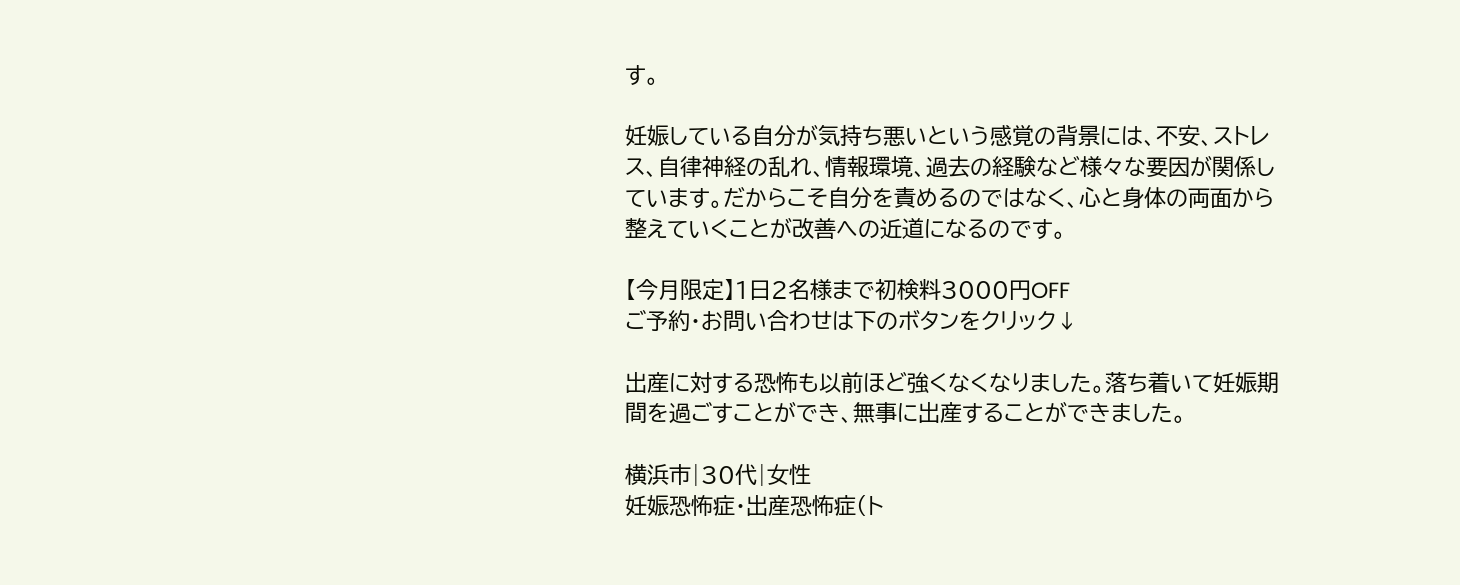す。

妊娠している自分が気持ち悪いという感覚の背景には、不安、ストレス、自律神経の乱れ、情報環境、過去の経験など様々な要因が関係しています。だからこそ自分を責めるのではなく、心と身体の両面から整えていくことが改善への近道になるのです。

【今月限定】1日2名様まで初検料3000円OFF
ご予約・お問い合わせは下のボタンをクリック↓

出産に対する恐怖も以前ほど強くなくなりました。落ち着いて妊娠期間を過ごすことができ、無事に出産することができました。

横浜市|30代|女性
妊娠恐怖症・出産恐怖症(ト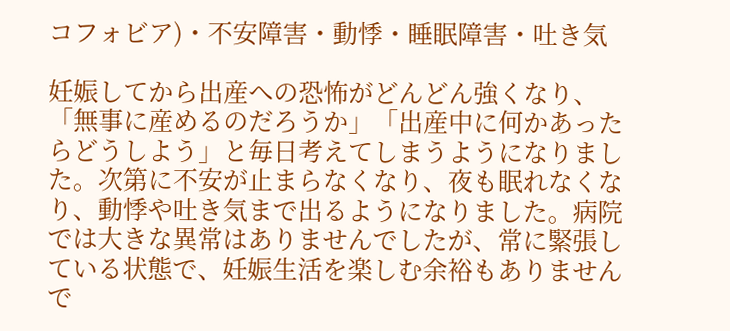コフォビア)・不安障害・動悸・睡眠障害・吐き気

妊娠してから出産への恐怖がどんどん強くなり、「無事に産めるのだろうか」「出産中に何かあったらどうしよう」と毎日考えてしまうようになりました。次第に不安が止まらなくなり、夜も眠れなくなり、動悸や吐き気まで出るようになりました。病院では大きな異常はありませんでしたが、常に緊張している状態で、妊娠生活を楽しむ余裕もありませんで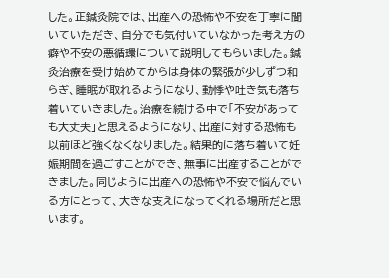した。正鍼灸院では、出産への恐怖や不安を丁寧に聞いていただき、自分でも気付いていなかった考え方の癖や不安の悪循環について説明してもらいました。鍼灸治療を受け始めてからは身体の緊張が少しずつ和らぎ、睡眠が取れるようになり、動悸や吐き気も落ち着いていきました。治療を続ける中で「不安があっても大丈夫」と思えるようになり、出産に対する恐怖も以前ほど強くなくなりました。結果的に落ち着いて妊娠期間を過ごすことができ、無事に出産することができました。同じように出産への恐怖や不安で悩んでいる方にとって、大きな支えになってくれる場所だと思います。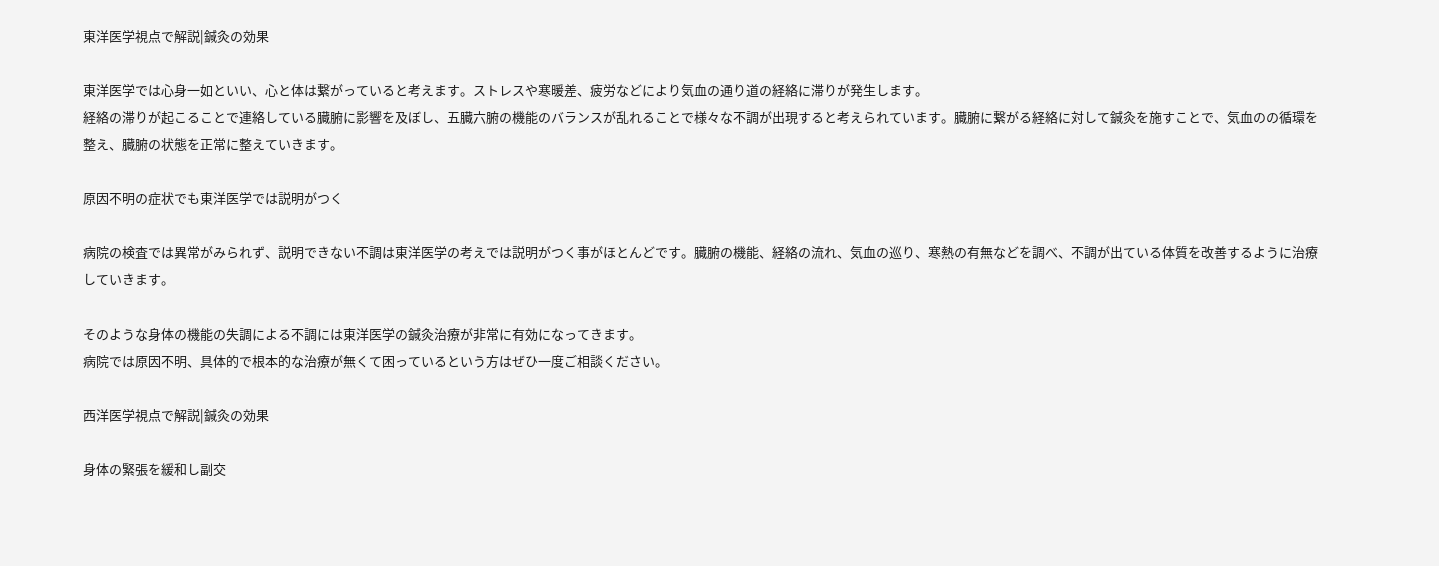東洋医学視点で解説|鍼灸の効果

東洋医学では心身一如といい、心と体は繋がっていると考えます。ストレスや寒暖差、疲労などにより気血の通り道の経絡に滞りが発生します。
経絡の滞りが起こることで連絡している臓腑に影響を及ぼし、五臓六腑の機能のバランスが乱れることで様々な不調が出現すると考えられています。臓腑に繋がる経絡に対して鍼灸を施すことで、気血のの循環を整え、臓腑の状態を正常に整えていきます。

原因不明の症状でも東洋医学では説明がつく

病院の検査では異常がみられず、説明できない不調は東洋医学の考えでは説明がつく事がほとんどです。臓腑の機能、経絡の流れ、気血の巡り、寒熱の有無などを調べ、不調が出ている体質を改善するように治療していきます。

そのような身体の機能の失調による不調には東洋医学の鍼灸治療が非常に有効になってきます。
病院では原因不明、具体的で根本的な治療が無くて困っているという方はぜひ一度ご相談ください。

西洋医学視点で解説|鍼灸の効果

身体の緊張を緩和し副交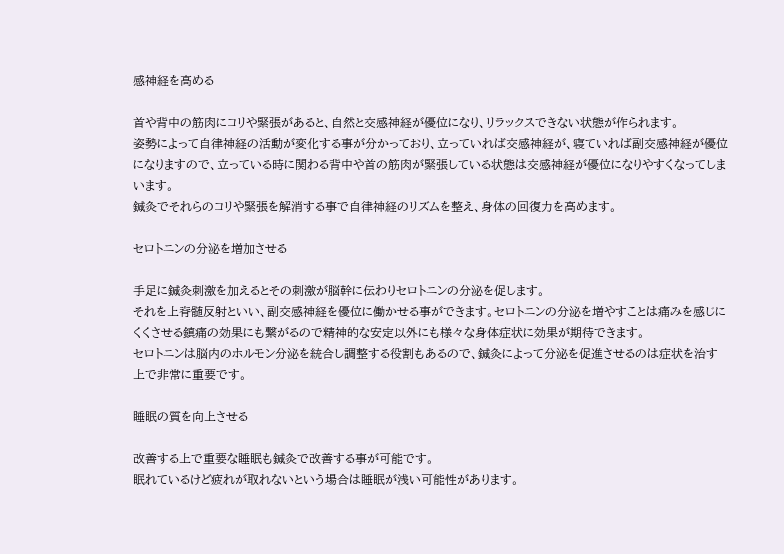感神経を高める

首や背中の筋肉にコリや緊張があると、自然と交感神経が優位になり、リラックスできない状態が作られます。
姿勢によって自律神経の活動が変化する事が分かっており、立っていれば交感神経が、寝ていれば副交感神経が優位になりますので、立っている時に関わる背中や首の筋肉が緊張している状態は交感神経が優位になりやすくなってしまいます。
鍼灸でそれらのコリや緊張を解消する事で自律神経のリズムを整え、身体の回復力を高めます。

セロトニンの分泌を増加させる

手足に鍼灸刺激を加えるとその刺激が脳幹に伝わりセロトニンの分泌を促します。
それを上脊髄反射といい、副交感神経を優位に働かせる事ができます。セロトニンの分泌を増やすことは痛みを感じにくくさせる鎮痛の効果にも繋がるので精神的な安定以外にも様々な身体症状に効果が期待できます。
セロトニンは脳内のホルモン分泌を統合し調整する役割もあるので、鍼灸によって分泌を促進させるのは症状を治す上で非常に重要です。

睡眠の質を向上させる

改善する上で重要な睡眠も鍼灸で改善する事が可能です。
眠れているけど疲れが取れないという場合は睡眠が浅い可能性があります。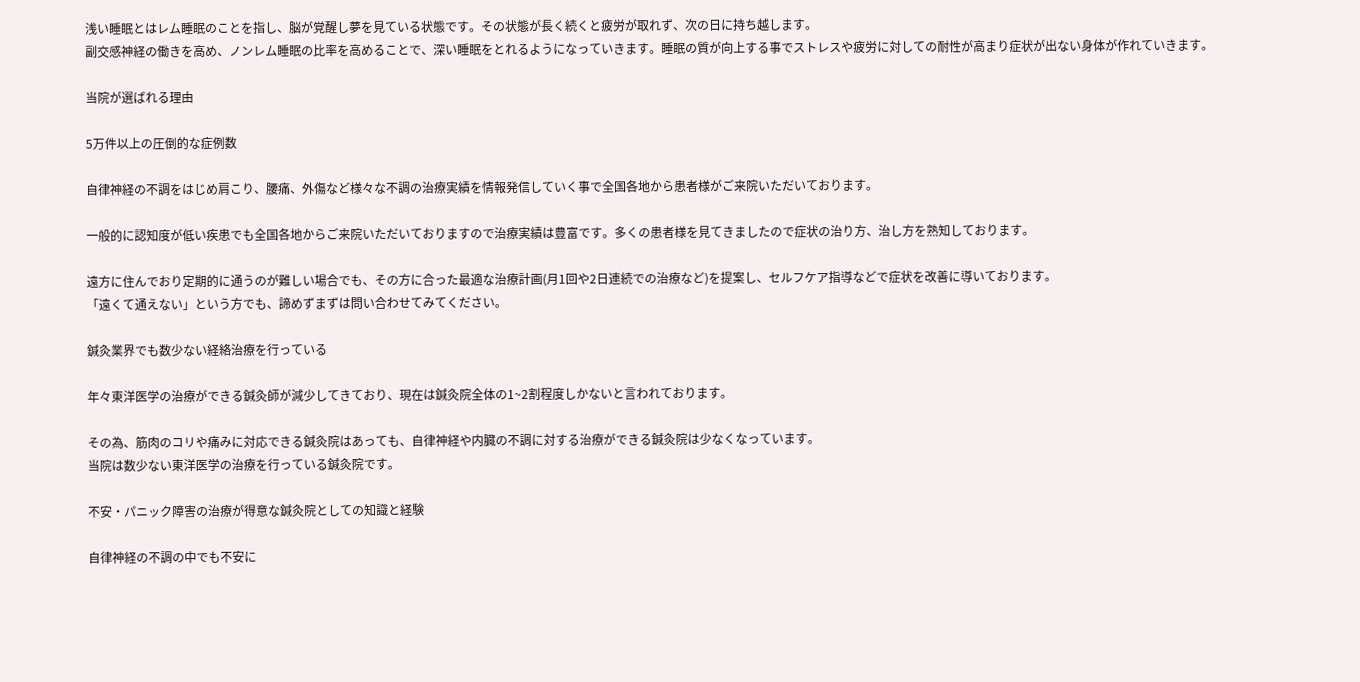浅い睡眠とはレム睡眠のことを指し、脳が覚醒し夢を見ている状態です。その状態が長く続くと疲労が取れず、次の日に持ち越します。
副交感神経の働きを高め、ノンレム睡眠の比率を高めることで、深い睡眠をとれるようになっていきます。睡眠の質が向上する事でストレスや疲労に対しての耐性が高まり症状が出ない身体が作れていきます。

当院が選ばれる理由

5万件以上の圧倒的な症例数

自律神経の不調をはじめ肩こり、腰痛、外傷など様々な不調の治療実績を情報発信していく事で全国各地から患者様がご来院いただいております。

一般的に認知度が低い疾患でも全国各地からご来院いただいておりますので治療実績は豊富です。多くの患者様を見てきましたので症状の治り方、治し方を熟知しております。

遠方に住んでおり定期的に通うのが難しい場合でも、その方に合った最適な治療計画(月1回や2日連続での治療など)を提案し、セルフケア指導などで症状を改善に導いております。
「遠くて通えない」という方でも、諦めずまずは問い合わせてみてください。

鍼灸業界でも数少ない経絡治療を行っている

年々東洋医学の治療ができる鍼灸師が減少してきており、現在は鍼灸院全体の1~2割程度しかないと言われております。

その為、筋肉のコリや痛みに対応できる鍼灸院はあっても、自律神経や内臓の不調に対する治療ができる鍼灸院は少なくなっています。
当院は数少ない東洋医学の治療を行っている鍼灸院です。

不安・パニック障害の治療が得意な鍼灸院としての知識と経験

自律神経の不調の中でも不安に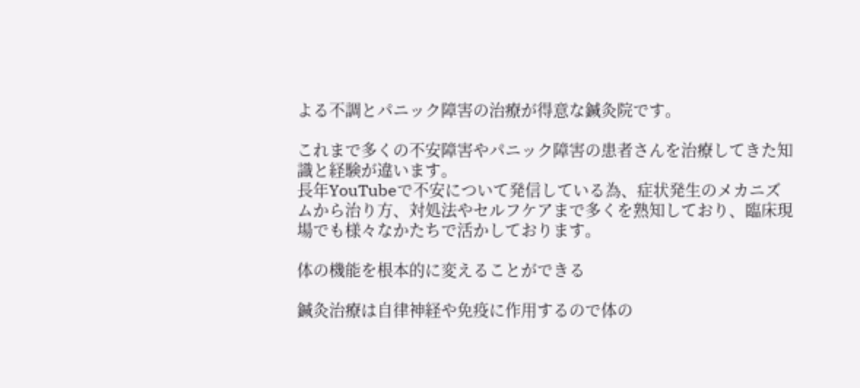よる不調とパニック障害の治療が得意な鍼灸院です。

これまで多くの不安障害やパニック障害の患者さんを治療してきた知識と経験が違います。
長年YouTubeで不安について発信している為、症状発生のメカニズムから治り方、対処法やセルフケアまで多くを熟知しており、臨床現場でも様々なかたちで活かしております。

体の機能を根本的に変えることができる

鍼灸治療は自律神経や免疫に作用するので体の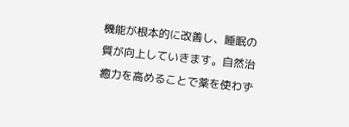機能が根本的に改善し、睡眠の質が向上していきます。自然治癒力を高めることで薬を使わず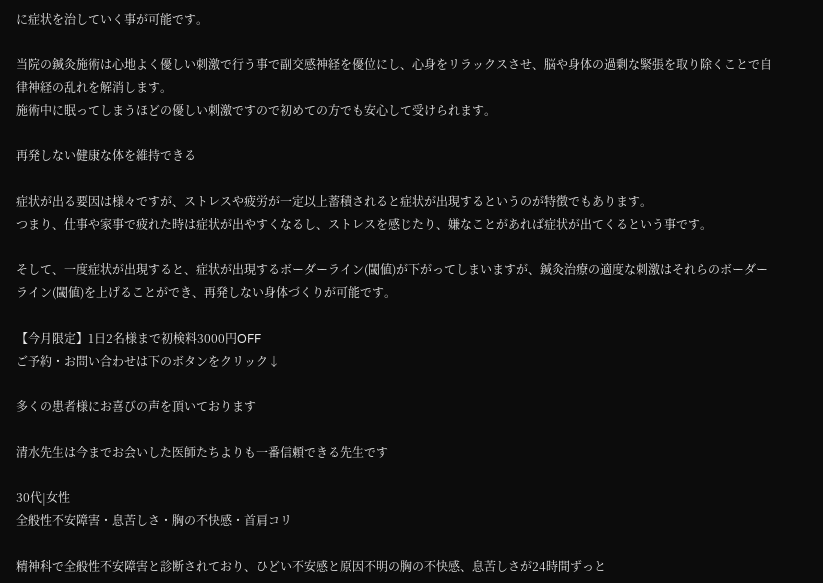に症状を治していく事が可能です。

当院の鍼灸施術は心地よく優しい刺激で行う事で副交感神経を優位にし、心身をリラックスさせ、脳や身体の過剰な緊張を取り除くことで自律神経の乱れを解消します。
施術中に眠ってしまうほどの優しい刺激ですので初めての方でも安心して受けられます。

再発しない健康な体を維持できる

症状が出る要因は様々ですが、ストレスや疲労が一定以上蓄積されると症状が出現するというのが特徴でもあります。
つまり、仕事や家事で疲れた時は症状が出やすくなるし、ストレスを感じたり、嫌なことがあれば症状が出てくるという事です。

そして、一度症状が出現すると、症状が出現するボーダーライン(閾値)が下がってしまいますが、鍼灸治療の適度な刺激はそれらのボーダーライン(閾値)を上げることができ、再発しない身体づくりが可能です。

【今月限定】1日2名様まで初検料3000円OFF
ご予約・お問い合わせは下のボタンをクリック↓

多くの患者様にお喜びの声を頂いております

清水先生は今までお会いした医師たちよりも一番信頼できる先生です

30代|女性
全般性不安障害・息苦しさ・胸の不快感・首肩コリ

精神科で全般性不安障害と診断されており、ひどい不安感と原因不明の胸の不快感、息苦しさが24時間ずっと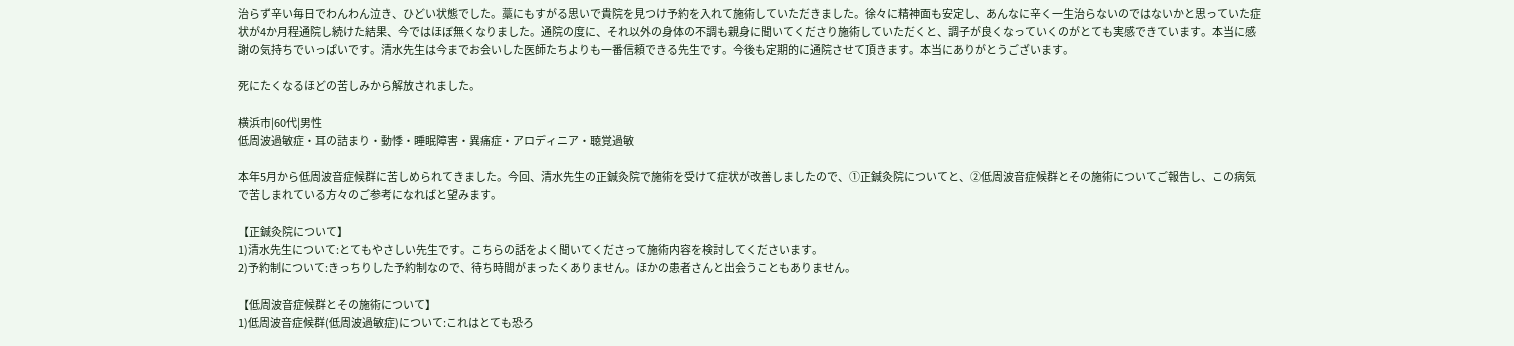治らず辛い毎日でわんわん泣き、ひどい状態でした。藁にもすがる思いで貴院を見つけ予約を入れて施術していただきました。徐々に精神面も安定し、あんなに辛く一生治らないのではないかと思っていた症状が4か月程通院し続けた結果、今ではほぼ無くなりました。通院の度に、それ以外の身体の不調も親身に聞いてくださり施術していただくと、調子が良くなっていくのがとても実感できています。本当に感謝の気持ちでいっぱいです。清水先生は今までお会いした医師たちよりも一番信頼できる先生です。今後も定期的に通院させて頂きます。本当にありがとうございます。

死にたくなるほどの苦しみから解放されました。

横浜市|60代|男性
低周波過敏症・耳の詰まり・動悸・睡眠障害・異痛症・アロディニア・聴覚過敏

本年5月から低周波音症候群に苦しめられてきました。今回、清水先生の正鍼灸院で施術を受けて症状が改善しましたので、①正鍼灸院についてと、②低周波音症候群とその施術についてご報告し、この病気で苦しまれている方々のご参考になればと望みます。

【正鍼灸院について】
1)清水先生について:とてもやさしい先生です。こちらの話をよく聞いてくださって施術内容を検討してくださいます。
2)予約制について:きっちりした予約制なので、待ち時間がまったくありません。ほかの患者さんと出会うこともありません。

【低周波音症候群とその施術について】
1)低周波音症候群(低周波過敏症)について:これはとても恐ろ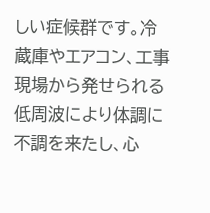しい症候群です。冷蔵庫やエアコン、工事現場から発せられる低周波により体調に不調を来たし、心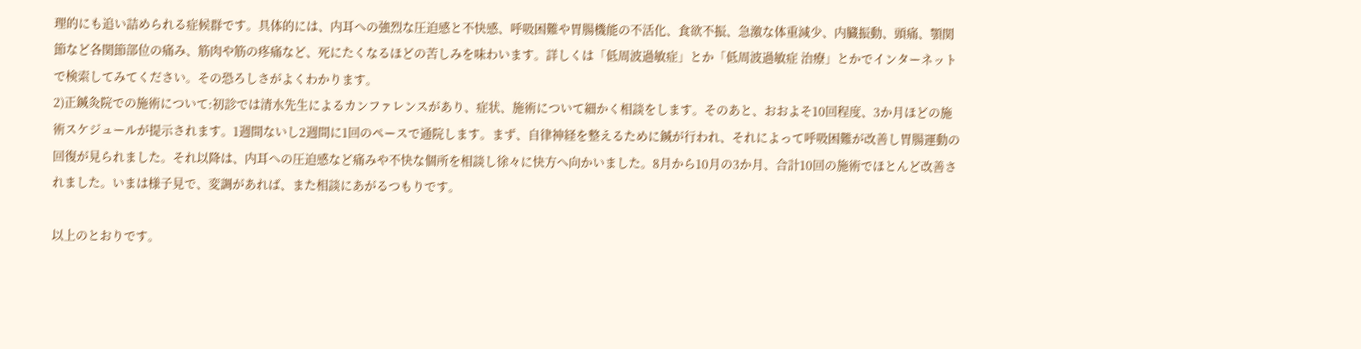理的にも追い詰められる症候群です。具体的には、内耳への強烈な圧迫感と不快感、呼吸困難や胃腸機能の不活化、食欲不振、急激な体重減少、内臓振動、頭痛、顎関節など各関節部位の痛み、筋肉や筋の疼痛など、死にたくなるほどの苦しみを味わいます。詳しくは「低周波過敏症」とか「低周波過敏症 治療」とかでインターネットで検索してみてください。その恐ろしさがよくわかります。
2)正鍼灸院での施術について:初診では清水先生によるカンファレンスがあり、症状、施術について細かく相談をします。そのあと、おおよそ10回程度、3か月ほどの施術スケジュールが提示されます。1週間ないし2週間に1回のペースで通院します。まず、自律神経を整えるために鍼が行われ、それによって呼吸困難が改善し胃腸運動の回復が見られました。それ以降は、内耳への圧迫感など痛みや不快な個所を相談し徐々に快方へ向かいました。8月から10月の3か月、合計10回の施術でほとんど改善されました。いまは様子見で、変調があれば、また相談にあがるつもりです。

以上のとおりです。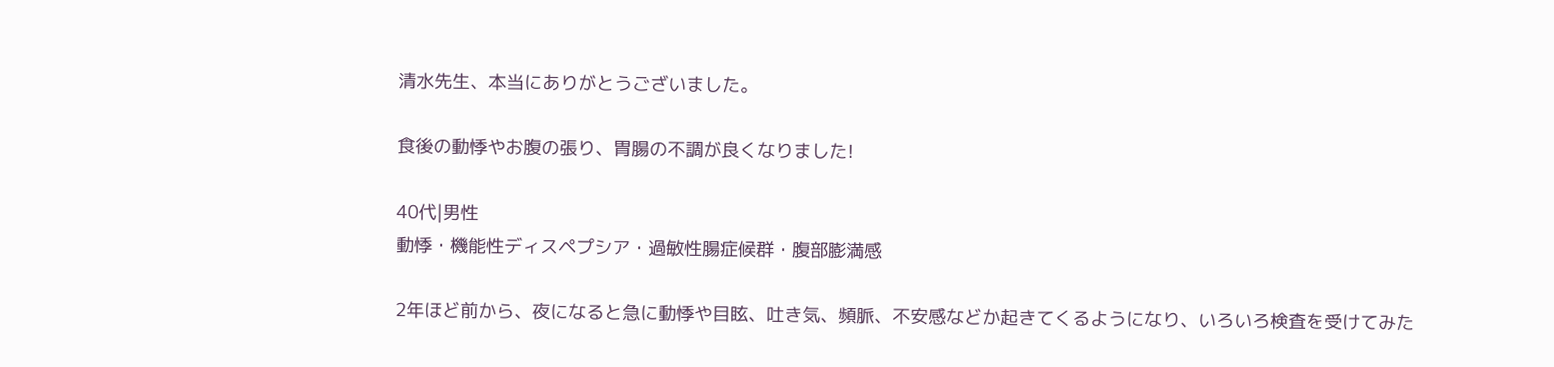清水先生、本当にありがとうございました。

食後の動悸やお腹の張り、胃腸の不調が良くなりました!

40代|男性
動悸・機能性ディスペプシア・過敏性腸症候群・腹部膨満感

2年ほど前から、夜になると急に動悸や目眩、吐き気、頻脈、不安感などか起きてくるようになり、いろいろ検査を受けてみた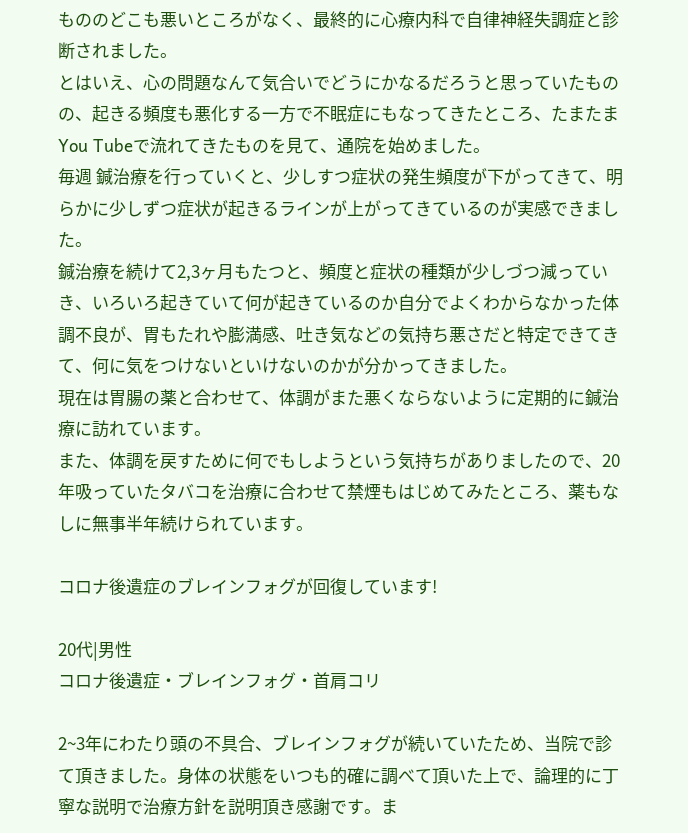もののどこも悪いところがなく、最終的に心療内科で自律神経失調症と診断されました。
とはいえ、心の問題なんて気合いでどうにかなるだろうと思っていたものの、起きる頻度も悪化する一方で不眠症にもなってきたところ、たまたまYou Tubeで流れてきたものを見て、通院を始めました。
毎週 鍼治療を行っていくと、少しすつ症状の発生頻度が下がってきて、明らかに少しずつ症状が起きるラインが上がってきているのが実感できました。
鍼治療を続けて2,3ヶ月もたつと、頻度と症状の種類が少しづつ減っていき、いろいろ起きていて何が起きているのか自分でよくわからなかった体調不良が、胃もたれや膨満感、吐き気などの気持ち悪さだと特定できてきて、何に気をつけないといけないのかが分かってきました。
現在は胃腸の薬と合わせて、体調がまた悪くならないように定期的に鍼治療に訪れています。
また、体調を戻すために何でもしようという気持ちがありましたので、20年吸っていたタバコを治療に合わせて禁煙もはじめてみたところ、薬もなしに無事半年続けられています。

コロナ後遺症のブレインフォグが回復しています!

20代|男性
コロナ後遺症・ブレインフォグ・首肩コリ

2~3年にわたり頭の不具合、ブレインフォグが続いていたため、当院で診て頂きました。身体の状態をいつも的確に調べて頂いた上で、論理的に丁寧な説明で治療方針を説明頂き感謝です。ま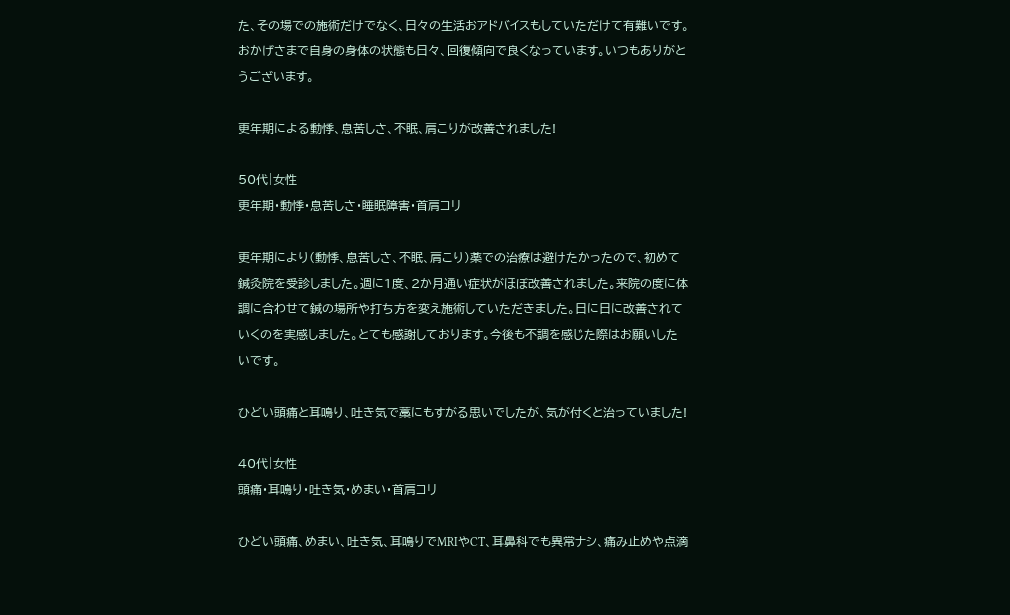た、その場での施術だけでなく、日々の生活おアドバイスもしていただけて有難いです。おかげさまで自身の身体の状態も日々、回復傾向で良くなっています。いつもありがとうございます。

更年期による動悸、息苦しさ、不眠、肩こりが改善されました!

50代|女性
更年期・動悸・息苦しさ・睡眠障害・首肩コリ

更年期により(動悸、息苦しさ、不眠、肩こり)薬での治療は避けたかったので、初めて鍼灸院を受診しました。週に1度、2か月通い症状がほぼ改善されました。来院の度に体調に合わせて鍼の場所や打ち方を変え施術していただきました。日に日に改善されていくのを実感しました。とても感謝しております。今後も不調を感じた際はお願いしたいです。

ひどい頭痛と耳鳴り、吐き気で藁にもすがる思いでしたが、気が付くと治っていました!

40代|女性
頭痛・耳鳴り・吐き気・めまい・首肩コリ

ひどい頭痛、めまい、吐き気、耳鳴りでMRIやCT、耳鼻科でも異常ナシ、痛み止めや点滴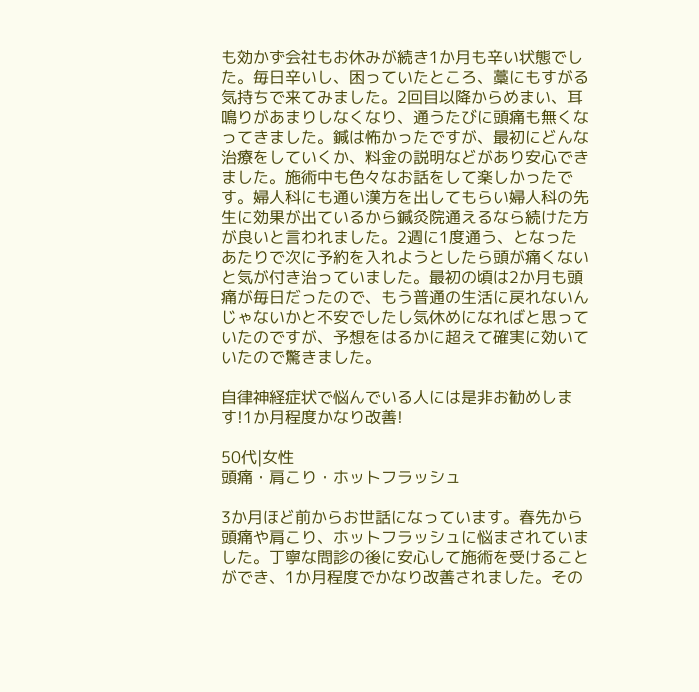も効かず会社もお休みが続き1か月も辛い状態でした。毎日辛いし、困っていたところ、藁にもすがる気持ちで来てみました。2回目以降からめまい、耳鳴りがあまりしなくなり、通うたびに頭痛も無くなってきました。鍼は怖かったですが、最初にどんな治療をしていくか、料金の説明などがあり安心できました。施術中も色々なお話をして楽しかったです。婦人科にも通い漢方を出してもらい婦人科の先生に効果が出ているから鍼灸院通えるなら続けた方が良いと言われました。2週に1度通う、となったあたりで次に予約を入れようとしたら頭が痛くないと気が付き治っていました。最初の頃は2か月も頭痛が毎日だったので、もう普通の生活に戻れないんじゃないかと不安でしたし気休めになればと思っていたのですが、予想をはるかに超えて確実に効いていたので驚きました。

自律神経症状で悩んでいる人には是非お勧めします!1か月程度かなり改善!

50代|女性
頭痛・肩こり・ホットフラッシュ

3か月ほど前からお世話になっています。春先から頭痛や肩こり、ホットフラッシュに悩まされていました。丁寧な問診の後に安心して施術を受けることができ、1か月程度でかなり改善されました。その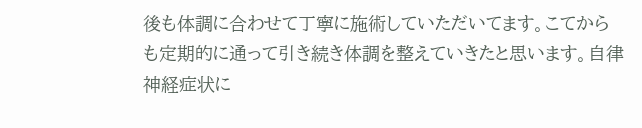後も体調に合わせて丁寧に施術していただいてます。こてからも定期的に通って引き続き体調を整えていきたと思います。自律神経症状に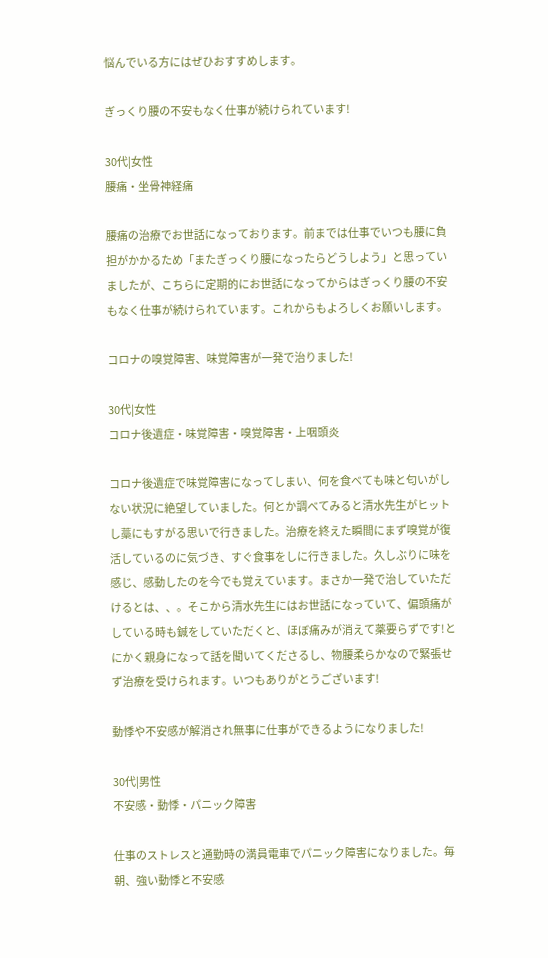悩んでいる方にはぜひおすすめします。

ぎっくり腰の不安もなく仕事が続けられています!

30代|女性
腰痛・坐骨神経痛

腰痛の治療でお世話になっております。前までは仕事でいつも腰に負担がかかるため「またぎっくり腰になったらどうしよう」と思っていましたが、こちらに定期的にお世話になってからはぎっくり腰の不安もなく仕事が続けられています。これからもよろしくお願いします。

コロナの嗅覚障害、味覚障害が一発で治りました!

30代|女性
コロナ後遺症・味覚障害・嗅覚障害・上咽頭炎

コロナ後遺症で味覚障害になってしまい、何を食べても味と匂いがしない状況に絶望していました。何とか調べてみると清水先生がヒットし藁にもすがる思いで行きました。治療を終えた瞬間にまず嗅覚が復活しているのに気づき、すぐ食事をしに行きました。久しぶりに味を感じ、感動したのを今でも覚えています。まさか一発で治していただけるとは、、。そこから清水先生にはお世話になっていて、偏頭痛がしている時も鍼をしていただくと、ほぼ痛みが消えて薬要らずです!とにかく親身になって話を聞いてくださるし、物腰柔らかなので緊張せず治療を受けられます。いつもありがとうございます!

動悸や不安感が解消され無事に仕事ができるようになりました!

30代|男性
不安感・動悸・パニック障害

仕事のストレスと通勤時の満員電車でパニック障害になりました。毎朝、強い動悸と不安感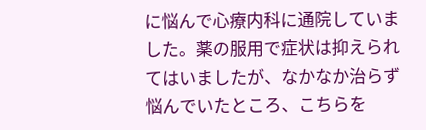に悩んで心療内科に通院していました。薬の服用で症状は抑えられてはいましたが、なかなか治らず悩んでいたところ、こちらを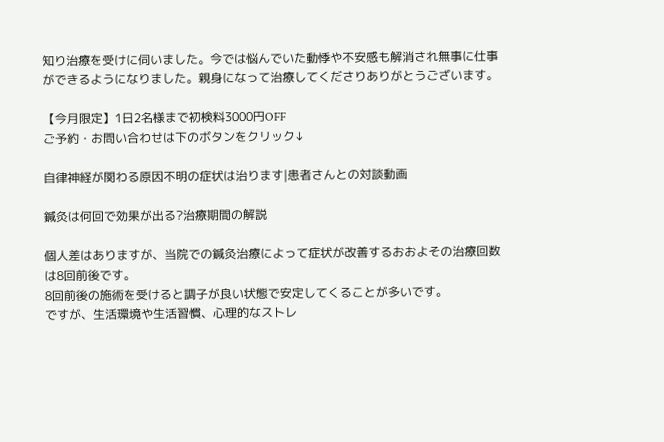知り治療を受けに伺いました。今では悩んでいた動悸や不安感も解消され無事に仕事ができるようになりました。親身になって治療してくださりありがとうございます。

【今月限定】1日2名様まで初検料3000円OFF
ご予約・お問い合わせは下のボタンをクリック↓

自律神経が関わる原因不明の症状は治ります|患者さんとの対談動画

鍼灸は何回で効果が出る?治療期間の解説

個人差はありますが、当院での鍼灸治療によって症状が改善するおおよその治療回数は8回前後です。
8回前後の施術を受けると調子が良い状態で安定してくることが多いです。
ですが、生活環境や生活習慣、心理的なストレ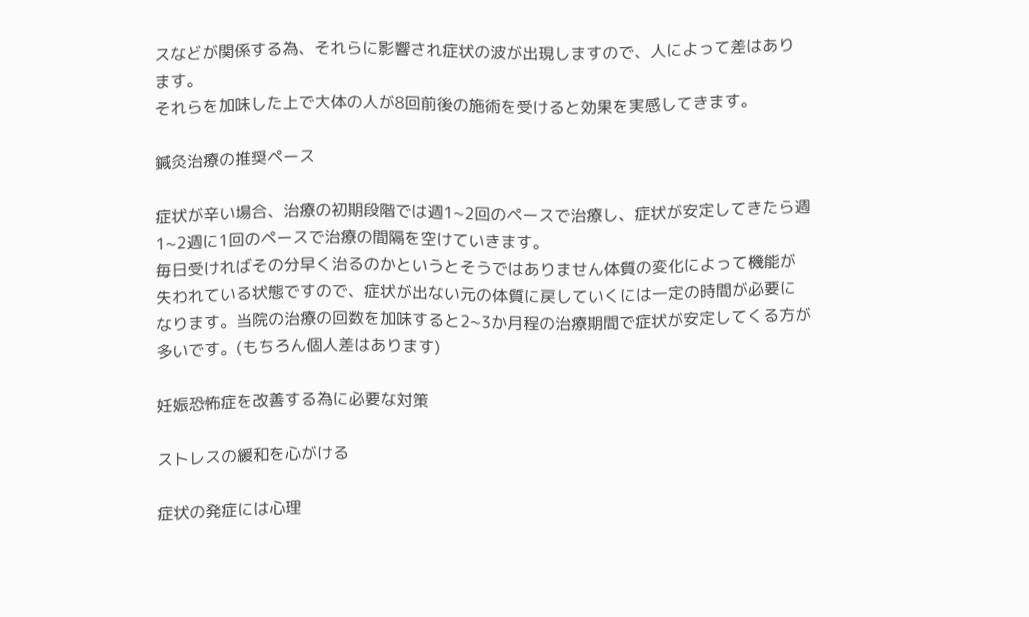スなどが関係する為、それらに影響され症状の波が出現しますので、人によって差はあります。
それらを加味した上で大体の人が8回前後の施術を受けると効果を実感してきます。

鍼灸治療の推奨ペース

症状が辛い場合、治療の初期段階では週1~2回のペースで治療し、症状が安定してきたら週1~2週に1回のペースで治療の間隔を空けていきます。
毎日受ければその分早く治るのかというとそうではありません体質の変化によって機能が失われている状態ですので、症状が出ない元の体質に戻していくには一定の時間が必要になります。当院の治療の回数を加味すると2~3か月程の治療期間で症状が安定してくる方が多いです。(もちろん個人差はあります)

妊娠恐怖症を改善する為に必要な対策

ストレスの緩和を心がける

症状の発症には心理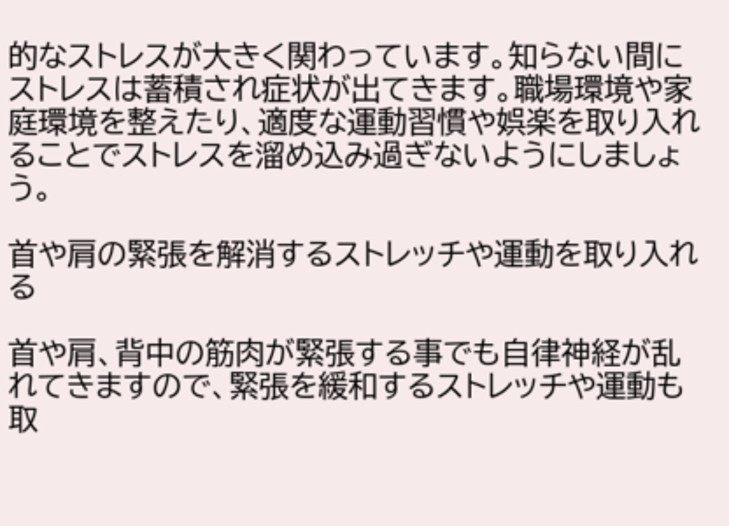的なストレスが大きく関わっています。知らない間にストレスは蓄積され症状が出てきます。職場環境や家庭環境を整えたり、適度な運動習慣や娯楽を取り入れることでストレスを溜め込み過ぎないようにしましょう。

首や肩の緊張を解消するストレッチや運動を取り入れる

首や肩、背中の筋肉が緊張する事でも自律神経が乱れてきますので、緊張を緩和するストレッチや運動も取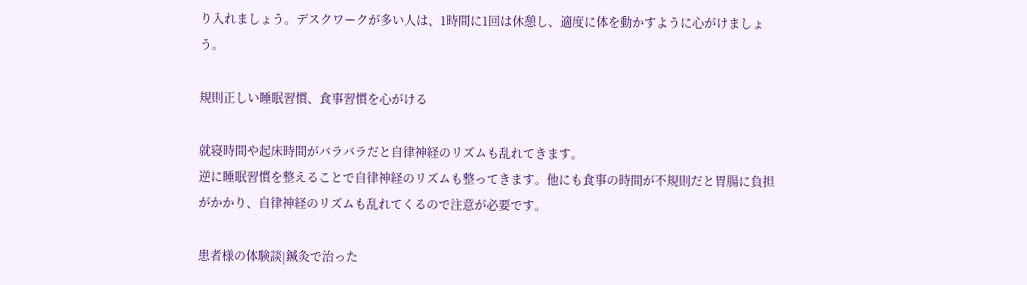り入れましょう。デスクワークが多い人は、1時間に1回は休憩し、適度に体を動かすように心がけましょう。

規則正しい睡眠習慣、食事習慣を心がける

就寝時間や起床時間がバラバラだと自律神経のリズムも乱れてきます。
逆に睡眠習慣を整えることで自律神経のリズムも整ってきます。他にも食事の時間が不規則だと胃腸に負担がかかり、自律神経のリズムも乱れてくるので注意が必要です。

患者様の体験談|鍼灸で治った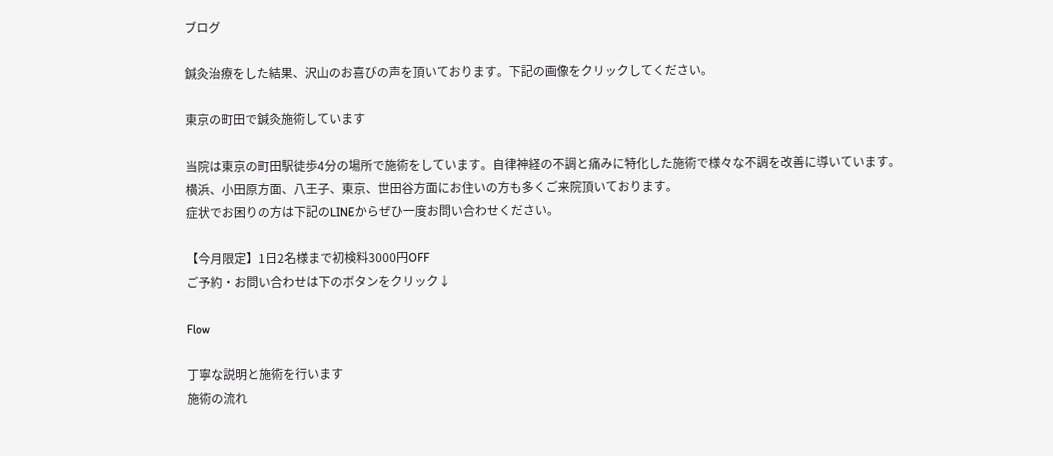ブログ

鍼灸治療をした結果、沢山のお喜びの声を頂いております。下記の画像をクリックしてください。

東京の町田で鍼灸施術しています

当院は東京の町田駅徒歩4分の場所で施術をしています。自律神経の不調と痛みに特化した施術で様々な不調を改善に導いています。
横浜、小田原方面、八王子、東京、世田谷方面にお住いの方も多くご来院頂いております。
症状でお困りの方は下記のLINEからぜひ一度お問い合わせください。

【今月限定】1日2名様まで初検料3000円OFF
ご予約・お問い合わせは下のボタンをクリック↓

Flow

丁寧な説明と施術を行います
施術の流れ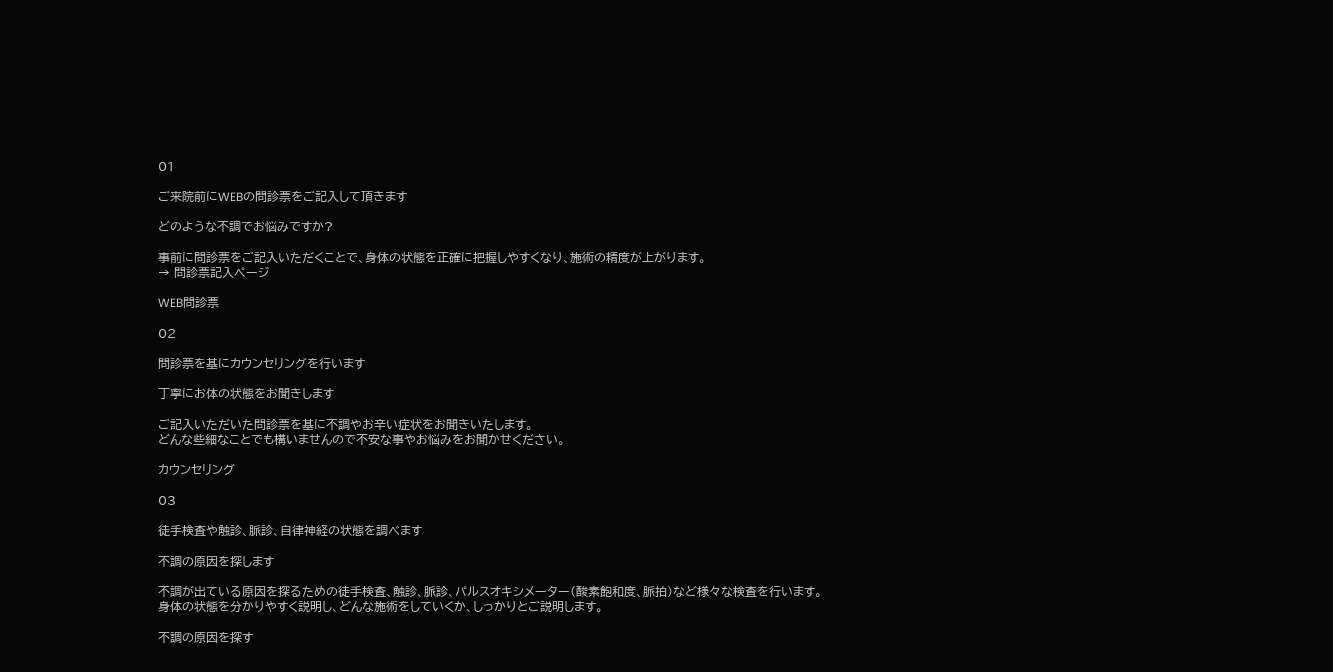01

ご来院前にWEBの問診票をご記入して頂きます

どのような不調でお悩みですか?

事前に問診票をご記入いただくことで、身体の状態を正確に把握しやすくなり、施術の精度が上がります。
→ 問診票記入ページ

WEB問診票

02

問診票を基にカウンセリングを行います

丁寧にお体の状態をお聞きします

ご記入いただいた問診票を基に不調やお辛い症状をお聞きいたします。
どんな些細なことでも構いませんので不安な事やお悩みをお聞かせください。

カウンセリング

03

徒手検査や触診、脈診、自律神経の状態を調べます

不調の原因を探します

不調が出ている原因を探るための徒手検査、触診、脈診、パルスオキシメーター(酸素飽和度、脈拍)など様々な検査を行います。
身体の状態を分かりやすく説明し、どんな施術をしていくか、しっかりとご説明します。

不調の原因を探す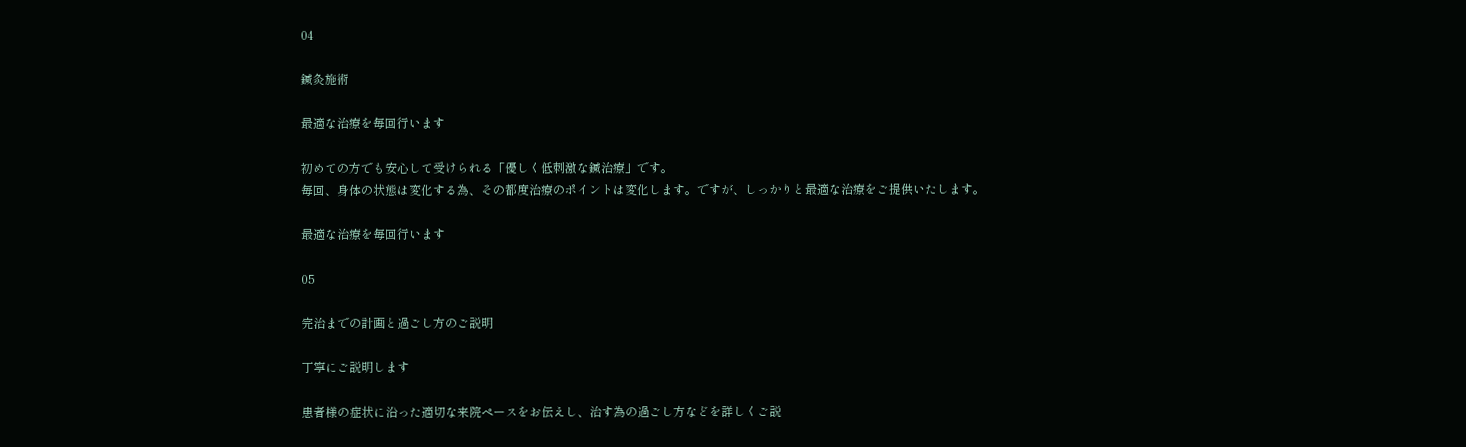04

鍼灸施術

最適な治療を毎回行います

初めての方でも安心して受けられる「優しく低刺激な鍼治療」です。
毎回、身体の状態は変化する為、その都度治療のポイントは変化します。ですが、しっかりと最適な治療をご提供いたします。

最適な治療を毎回行います

05

完治までの計画と過ごし方のご説明

丁寧にご説明します

患者様の症状に沿った適切な来院ペースをお伝えし、治す為の過ごし方などを詳しくご説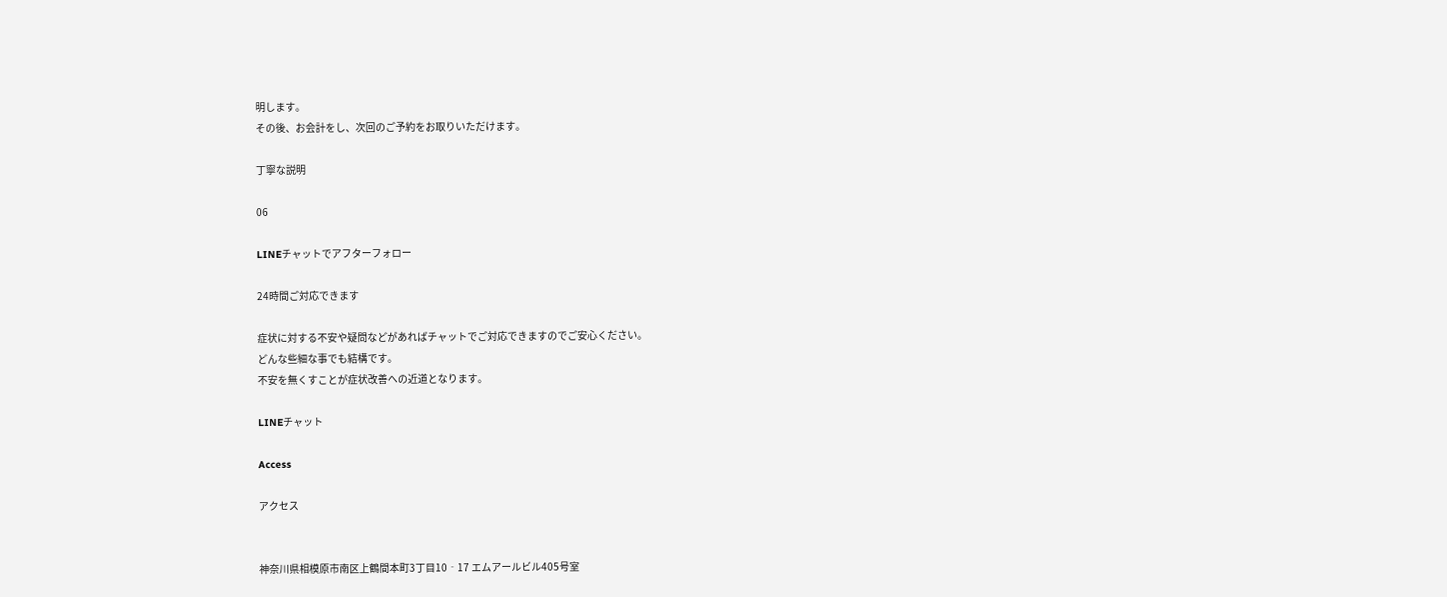明します。
その後、お会計をし、次回のご予約をお取りいただけます。

丁寧な説明

06

LINEチャットでアフターフォロー

24時間ご対応できます

症状に対する不安や疑問などがあればチャットでご対応できますのでご安心ください。
どんな些細な事でも結構です。
不安を無くすことが症状改善への近道となります。

LINEチャット

Access

アクセス


神奈川県相模原市南区上鶴間本町3丁目10‐17 エムアールビル405号室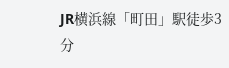JR横浜線「町田」駅徒歩3分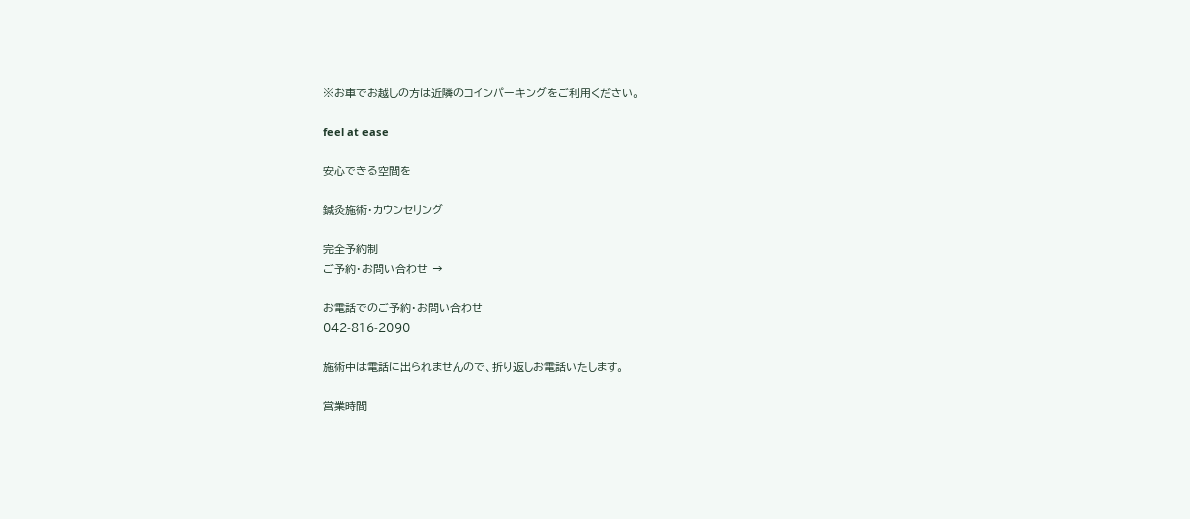※お車でお越しの方は近隣のコインパーキングをご利用ください。

feel at ease

安心できる空間を

鍼灸施術・カウンセリング

完全予約制
ご予約・お問い合わせ →

お電話でのご予約・お問い合わせ
042-816-2090

施術中は電話に出られませんので、折り返しお電話いたします。

営業時間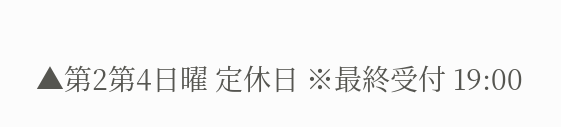▲第2第4日曜 定休日 ※最終受付 19:00